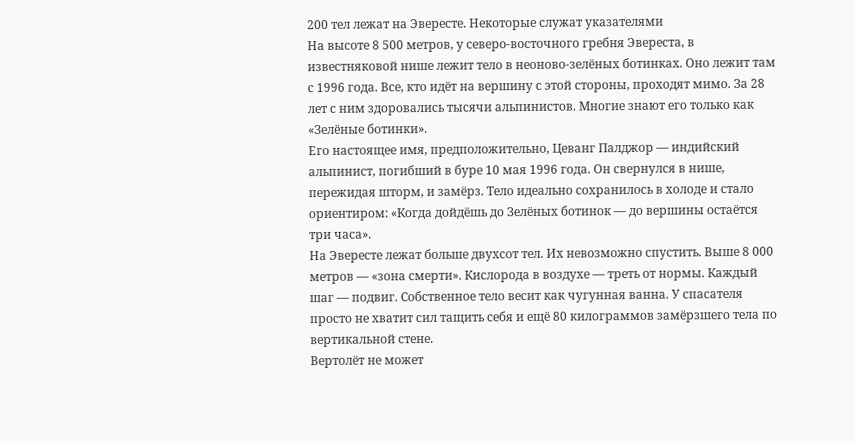200 тел лежат на Эвересте. Некоторые служат указателями
На высоте 8 500 метров, у северо-восточного гребня Эвереста, в известняковой нише лежит тело в неоново-зелёных ботинках. Оно лежит там с 1996 года. Все, кто идёт на вершину с этой стороны, проходят мимо. За 28 лет с ним здоровались тысячи альпинистов. Многие знают его только как «Зелёные ботинки».
Его настоящее имя, предположительно, Цеванг Палджор — индийский альпинист, погибший в буре 10 мая 1996 года. Он свернулся в нише, пережидая шторм, и замёрз. Тело идеально сохранилось в холоде и стало ориентиром: «Когда дойдёшь до Зелёных ботинок — до вершины остаётся три часа».
На Эвересте лежат больше двухсот тел. Их невозможно спустить. Выше 8 000 метров — «зона смерти». Кислорода в воздухе — треть от нормы. Каждый шаг — подвиг. Собственное тело весит как чугунная ванна. У спасателя просто не хватит сил тащить себя и ещё 80 килограммов замёрзшего тела по вертикальной стене.
Вертолёт не может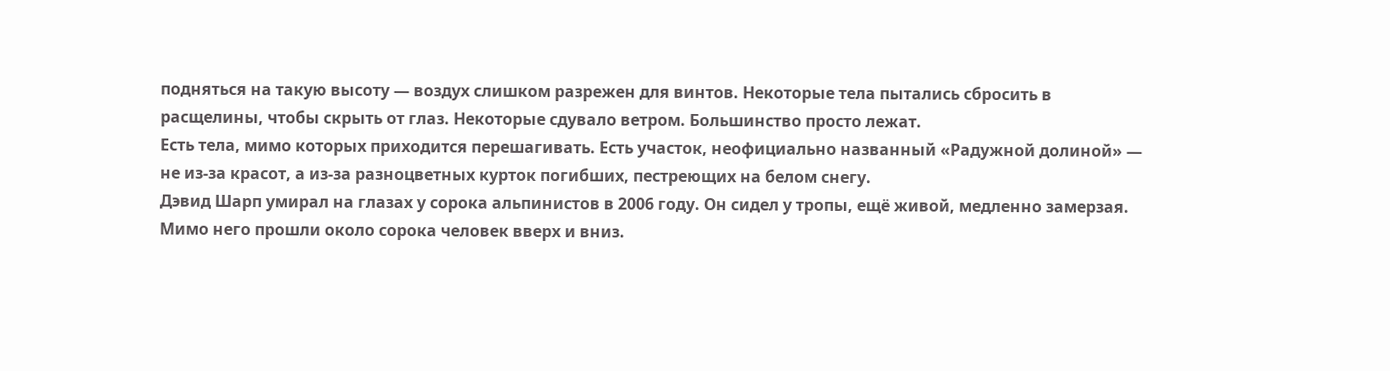подняться на такую высоту — воздух слишком разрежен для винтов. Некоторые тела пытались сбросить в расщелины, чтобы скрыть от глаз. Некоторые сдувало ветром. Большинство просто лежат.
Есть тела, мимо которых приходится перешагивать. Есть участок, неофициально названный «Радужной долиной» — не из-за красот, а из-за разноцветных курток погибших, пестреющих на белом снегу.
Дэвид Шарп умирал на глазах у сорока альпинистов в 2006 году. Он сидел у тропы, ещё живой, медленно замерзая. Мимо него прошли около сорока человек вверх и вниз.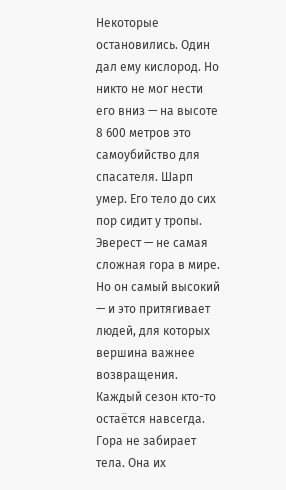Некоторые остановились. Один дал ему кислород. Но никто не мог нести его вниз — на высоте 8 600 метров это самоубийство для спасателя. Шарп умер. Его тело до сих пор сидит у тропы.
Эверест — не самая сложная гора в мире. Но он самый высокий — и это притягивает людей, для которых вершина важнее возвращения. Каждый сезон кто-то остаётся навсегда. Гора не забирает тела. Она их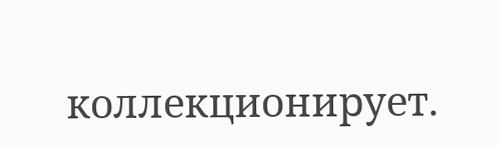коллекционирует.